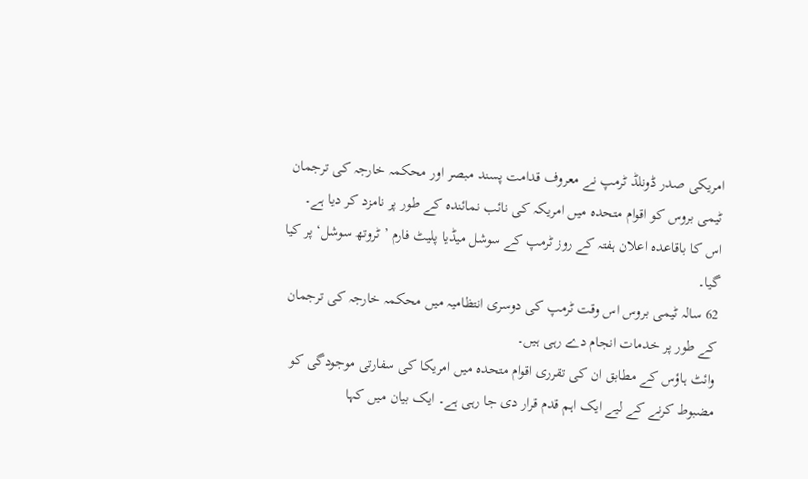امریکی صدر ڈونلڈ ٹرمپ نے معروف قدامت پسند مبصر اور محکمہ خارجہ کی ترجمان ٹیمی بروس کو اقوام متحدہ میں امریکہ کی نائب نمائندہ کے طور پر نامزد کر دیا ہے۔ اس کا باقاعدہ اعلان ہفتہ کے روز ٹرمپ کے سوشل میڈیا پلیٹ فارم ’ٹروتھ سوشل‘ پر کیا گیا۔
62 سالہ ٹیمی بروس اس وقت ٹرمپ کی دوسری انتظامیہ میں محکمہ خارجہ کی ترجمان کے طور پر خدمات انجام دے رہی ہیں۔
وائٹ ہاؤس کے مطابق ان کی تقرری اقوام متحدہ میں امریکا کی سفارتی موجودگی کو مضبوط کرنے کے لیے ایک اہم قدم قرار دی جا رہی ہے۔ ایک بیان میں کہا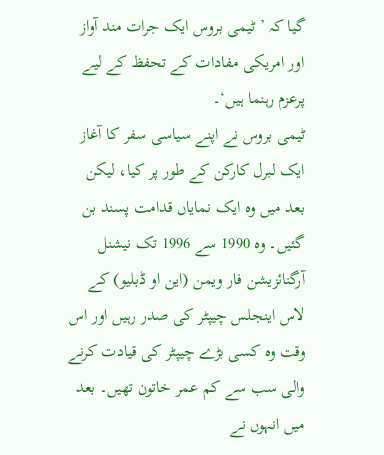گیا کہ ’ ٹیمی بروس ایک جرات مند آواز اور امریکی مفادات کے تحفظ کے لیے پرعزم رہنما ہیں‘۔
ٹیمی بروس نے اپنے سیاسی سفر کا آغاز ایک لبرل کارکن کے طور پر کیا، لیکن بعد میں وہ ایک نمایاں قدامت پسند بن گئیں۔ وہ 1990 سے 1996 تک نیشنل آرگنائزیشن فار ویمن (این او ڈبلیو) کے لاس اینجلس چیپٹر کی صدر رہیں اور اس وقت وہ کسی بڑے چیپٹر کی قیادت کرنے والی سب سے کم عمر خاتون تھیں۔ بعد میں انہوں نے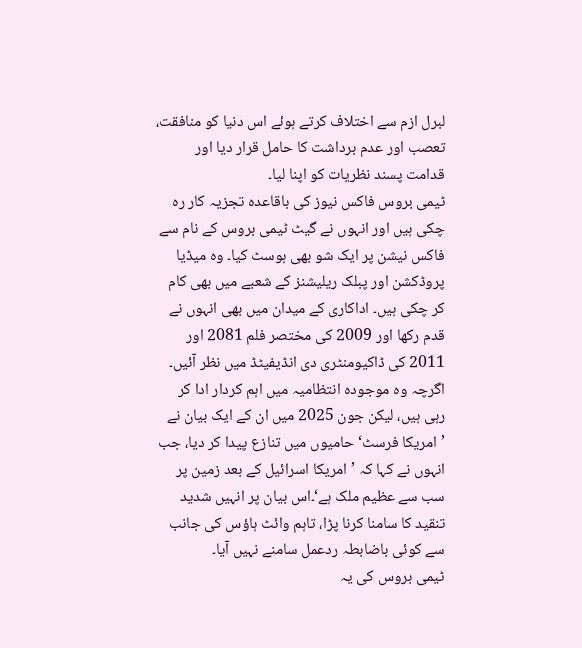لبرل ازم سے اختلاف کرتے ہوئے اس دنیا کو منافقت، تعصب اور عدم برداشت کا حامل قرار دیا اور قدامت پسند نظریات کو اپنا لیا۔
ٹیمی بروس فاکس نیوز کی باقاعدہ تجزیہ کار رہ چکی ہیں اور انہوں نے گیٹ ٹیمی بروس کے نام سے فاکس نیشن پر ایک شو بھی ہوسٹ کیا۔ وہ میڈیا پروڈکشن اور پبلک ریلیشنز کے شعبے میں بھی کام کر چکی ہیں۔ اداکاری کے میدان میں بھی انہوں نے قدم رکھا اور 2009 کی مختصر فلم 2081 اور 2011 کی ڈاکیومنٹری دی انڈیفیٹڈ میں نظر آئیں۔
اگرچہ وہ موجودہ انتظامیہ میں اہم کردار ادا کر رہی ہیں، لیکن جون 2025 میں ان کے ایک بیان نے ’امریکا فرسٹ‘ حامیوں میں تنازع پیدا کر دیا، جب انہوں نے کہا کہ ’امریکا اسرائیل کے بعد زمین پر سب سے عظیم ملک ہے‘۔اس بیان پر انہیں شدید تنقید کا سامنا کرنا پڑا، تاہم وائٹ ہاؤس کی جانب سے کوئی باضابطہ ردعمل سامنے نہیں آیا۔
ٹیمی بروس کی یہ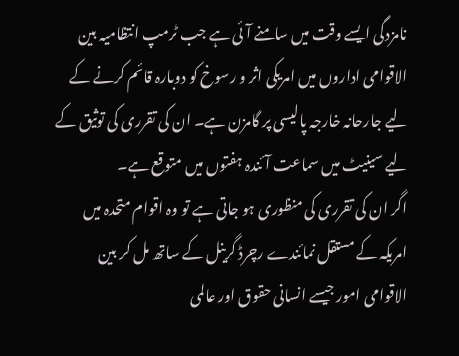نامزدگی ایسے وقت میں سامنے آئی ہے جب ٹرمپ انتظامیہ بین الاقوامی اداروں میں امریکی اثر و رسوخ کو دوبارہ قائم کرنے کے لیے جارحانہ خارجہ پالیسی پر گامزن ہے۔ ان کی تقرری کی توثیق کے لیے سینیٹ میں سماعت آئندہ ہفتوں میں متوقع ہے۔
اگر ان کی تقرری کی منظوری ہو جاتی ہے تو وہ اقوام متحدہ میں امریکہ کے مستقل نمائندے رچرڈ گرینل کے ساتھ مل کر بین الاقوامی امور جیسے انسانی حقوق اور عالمی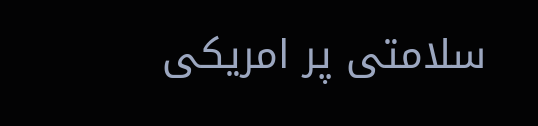سلامتی پر امریکی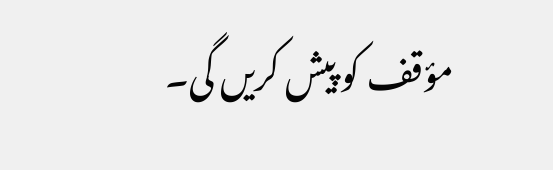مؤقف کو پیش کریں گی۔